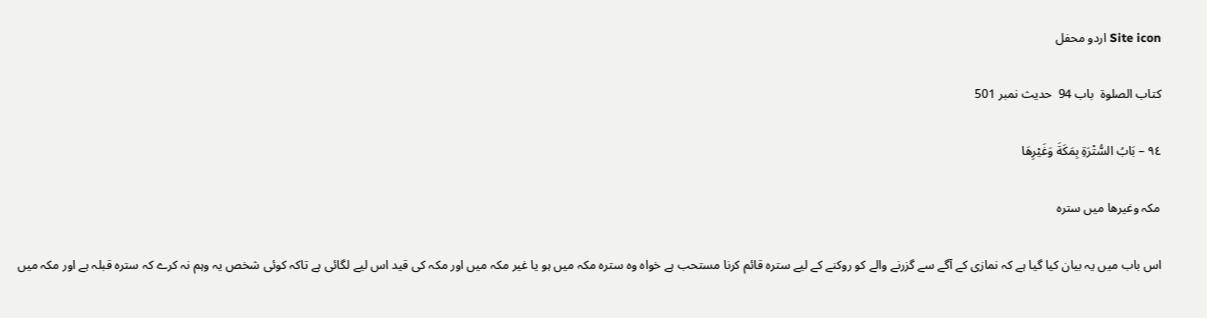Site icon اردو محفل

کتاب الصلوۃ  باب 94  حدیث نمبر 501

٩٤ – بَابُ السُّتْرَةِ بِمَكَةَ وَغَيْرِهَا

مکہ وغیرھا میں سترہ

اس باب میں یہ بیان کیا گیا ہے کہ نمازی کے آگے سے گزرنے والے کو روکنے کے لیے سترہ قائم کرنا مستحب ہے خواہ وہ سترہ مکہ میں ہو یا غیر مکہ میں اور مکہ کی قید اس لیے لگائی ہے تاکہ کوئی شخص یہ وہم نہ کرے کہ سترہ قبلہ ہے اور مکہ میں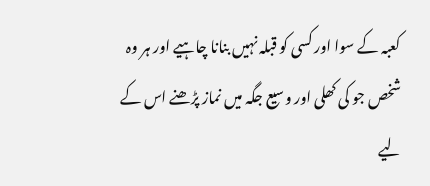کعبہ کے سوا اور کسی کو قبلہ نہیں بنانا چاہیے اور ہر وہ شخص جو کی کھلی اور وسیع جگہ میں نماز پڑھنے اس کے لیے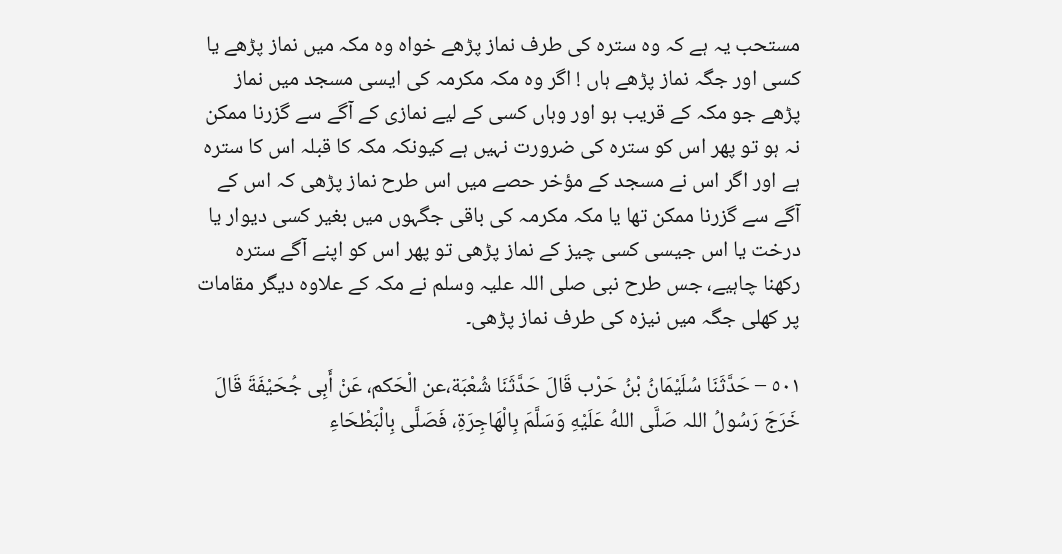مستحب یہ ہے کہ وہ سترہ کی طرف نماز پڑھے خواہ وہ مکہ میں نماز پڑھے یا کسی اور جگہ نماز پڑھے ہاں ! اگر وہ مکہ مکرمہ کی ایسی مسجد میں نماز پڑھے جو مکہ کے قریب ہو اور وہاں کسی کے لیے نمازی کے آگے سے گزرنا ممکن نہ ہو تو پھر اس کو سترہ کی ضرورت نہیں ہے کیونکہ مکہ کا قبلہ اس کا سترہ ہے اور اگر اس نے مسجد کے مؤخر حصے میں اس طرح نماز پڑھی کہ اس کے آگے سے گزرنا ممکن تھا یا مکہ مکرمہ کی باقی جگہوں میں بغیر کسی دیوار یا درخت یا اس جیسی کسی چیز کے نماز پڑھی تو پھر اس کو اپنے آگے سترہ رکھنا چاہیے، جس طرح نبی صلی اللہ علیہ وسلم نے مکہ کے علاوہ دیگر مقامات پر کھلی جگہ میں نیزہ کی طرف نماز پڑھی۔

٥٠١ – حَدَّثَنَا سُلَيْمَانُ بْنُ حَرْب قَالَ حَدَّثَنَا شُعْبَة،عن الْحَكم، عَنْ أَبِى جُحَيْفَةَ قَالَ خَرَجَ رَسُولُ اللہ صَلَّى اللهُ عَلَيْهِ وَسَلَّمَ بِالْهَاجِرَةِ، فَصَلَّى بِالْبَطْحَاءِ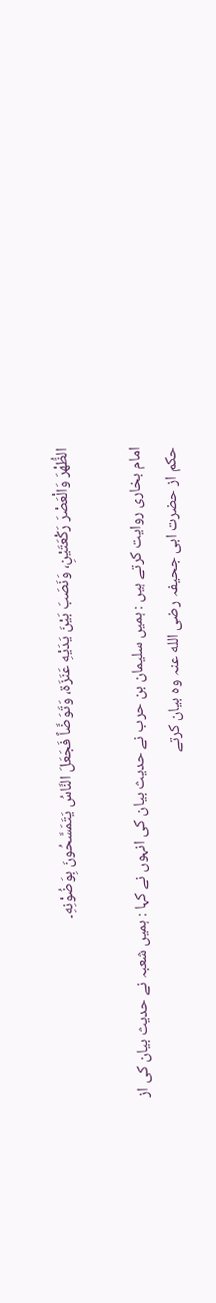الظُّهْرَ وَالْعَصْرَ رَكْعَتَيْنِ، وَنَصَبَ بَيْنَ يَدَيْهِ عَنَزَة، وَتَوَضَّاً فَجَعَلَ النَّاسُ يَتَمَسَّحُونَ بِوَضُوْنِهِ۔

امام بخاری روایت کرتے ہیں : ہمیں سلیمان بن حرب نے حدیث بیان کی انہوں نے کہا : ہمیں شعبہ نے حدیث بیان کی از حکم از حضرت ابی جحیفہ رضی الله عنہ وه بیان کرتے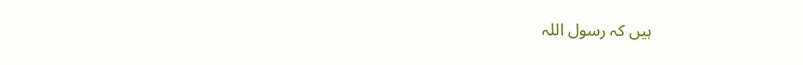ہیں کہ رسول اللہ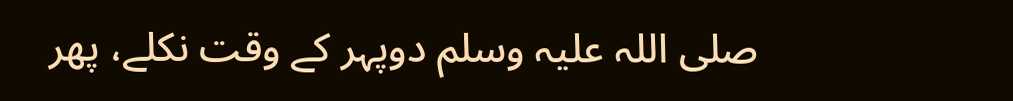صلی اللہ علیہ وسلم دوپہر کے وقت نکلے، پھر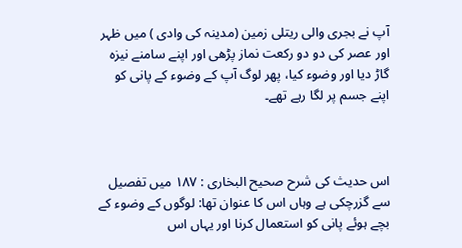آپ نے بجری والی ریتلی زمین (مدینہ کی وادی ) میں ظہر اور عصر کی دو دو رکعت نماز پڑھی اور اپنے سامنے نیزہ گاڑ دیا اور وضوء کیا، پھر لوگ آپ کے وضوء کے پانی کو اپنے جسم پر لگا رہے تھے۔



اس حدیث کی شرح صحیح البخاری : ۱۸۷ میں تفصیل سے گزرچکی ہے وہاں اس کا عنوان تھا: لوگوں کے وضوء کے بچے ہوئے پانی کو استعمال کرنا اور یہاں اس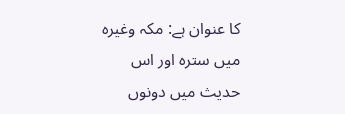کا عنوان ہے: مکہ وغیرہ میں سترہ اور اس حدیث میں دونوں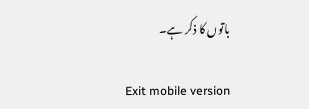باتوں کا ذکر ہے۔

Exit mobile version